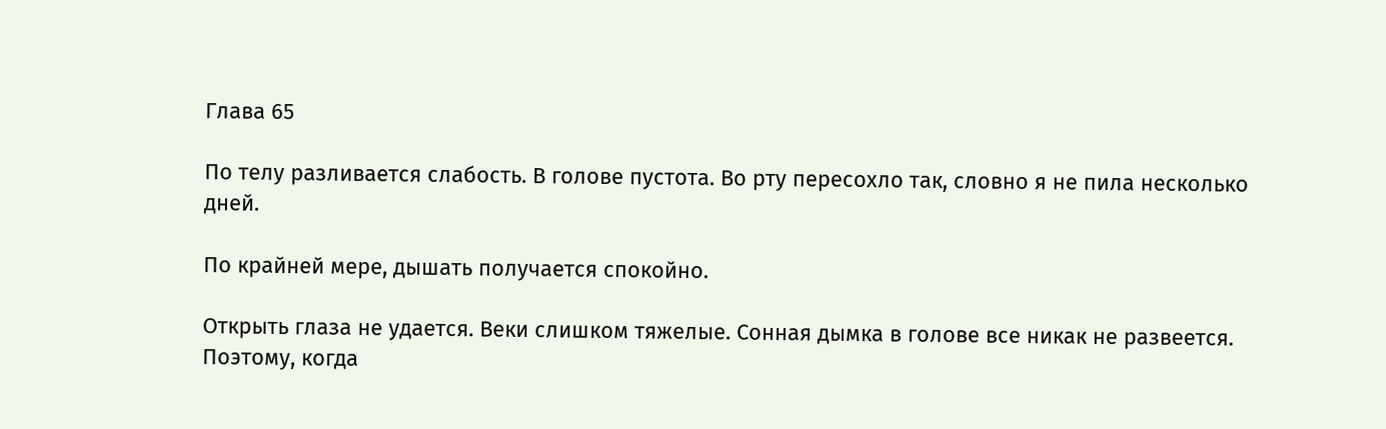Глава 65

По телу разливается слабость. В голове пустота. Во рту пересохло так, словно я не пила несколько дней.

По крайней мере, дышать получается спокойно.

Открыть глаза не удается. Веки слишком тяжелые. Сонная дымка в голове все никак не развеется. Поэтому, когда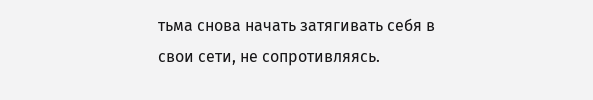тьма снова начать затягивать себя в свои сети, не сопротивляясь.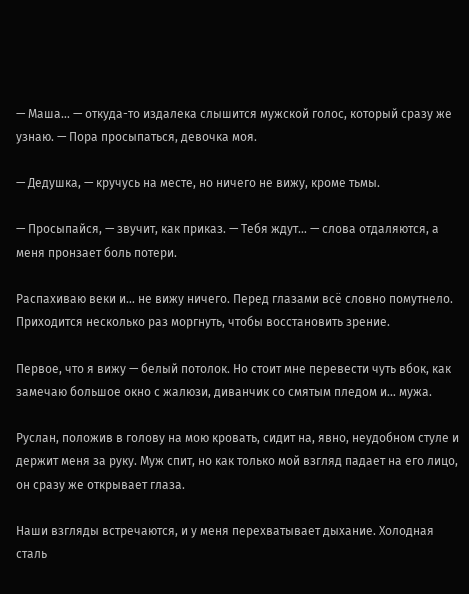— Маша… — откуда-то издалека слышится мужской голос, который сразу же узнаю. — Пора просыпаться, девочка моя.

— Дедушка, — кручусь на месте, но ничего не вижу, кроме тьмы.

— Просыпайся, — звучит, как приказ. — Тебя ждут… — слова отдаляются, а меня пронзает боль потери.

Распахиваю веки и… не вижу ничего. Перед глазами всё словно помутнело. Приходится несколько раз моргнуть, чтобы восстановить зрение.

Первое, что я вижу — белый потолок. Но стоит мне перевести чуть вбок, как замечаю большое окно с жалюзи, диванчик со смятым пледом и… мужа.

Руслан, положив в голову на мою кровать, сидит на, явно, неудобном стуле и держит меня за руку. Муж спит, но как только мой взгляд падает на его лицо, он сразу же открывает глаза.

Наши взгляды встречаются, и у меня перехватывает дыхание. Холодная сталь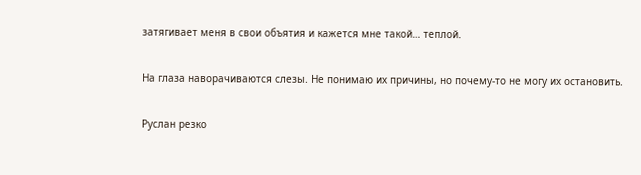затягивает меня в свои объятия и кажется мне такой… теплой.

На глаза наворачиваются слезы. Не понимаю их причины, но почему-то не могу их остановить.

Руслан резко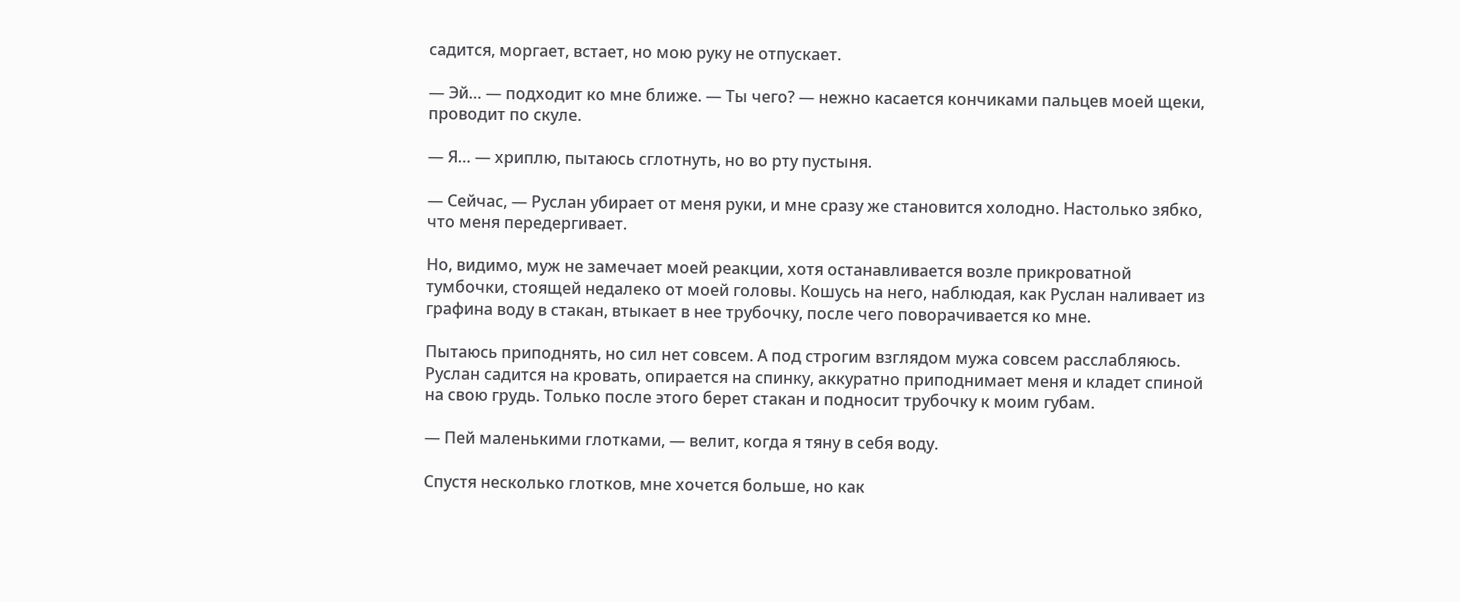садится, моргает, встает, но мою руку не отпускает.

— Эй… — подходит ко мне ближе. — Ты чего? — нежно касается кончиками пальцев моей щеки, проводит по скуле.

— Я… — хриплю, пытаюсь сглотнуть, но во рту пустыня.

— Сейчас, — Руслан убирает от меня руки, и мне сразу же становится холодно. Настолько зябко, что меня передергивает.

Но, видимо, муж не замечает моей реакции, хотя останавливается возле прикроватной тумбочки, стоящей недалеко от моей головы. Кошусь на него, наблюдая, как Руслан наливает из графина воду в стакан, втыкает в нее трубочку, после чего поворачивается ко мне.

Пытаюсь приподнять, но сил нет совсем. А под строгим взглядом мужа совсем расслабляюсь. Руслан садится на кровать, опирается на спинку, аккуратно приподнимает меня и кладет спиной на свою грудь. Только после этого берет стакан и подносит трубочку к моим губам.

— Пей маленькими глотками, — велит, когда я тяну в себя воду.

Спустя несколько глотков, мне хочется больше, но как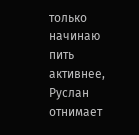только начинаю пить активнее, Руслан отнимает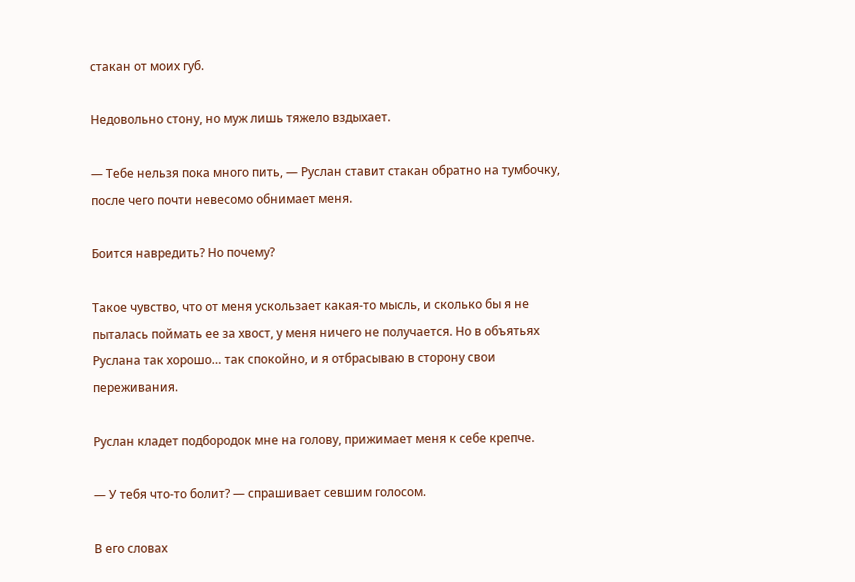стакан от моих губ.

Недовольно стону, но муж лишь тяжело вздыхает.

— Тебе нельзя пока много пить, — Руслан ставит стакан обратно на тумбочку, после чего почти невесомо обнимает меня.

Боится навредить? Но почему?

Такое чувство, что от меня ускользает какая-то мысль, и сколько бы я не пыталась поймать ее за хвост, у меня ничего не получается. Но в объятьях Руслана так хорошо… так спокойно, и я отбрасываю в сторону свои переживания.

Руслан кладет подбородок мне на голову, прижимает меня к себе крепче.

— У тебя что-то болит? — спрашивает севшим голосом.

В его словах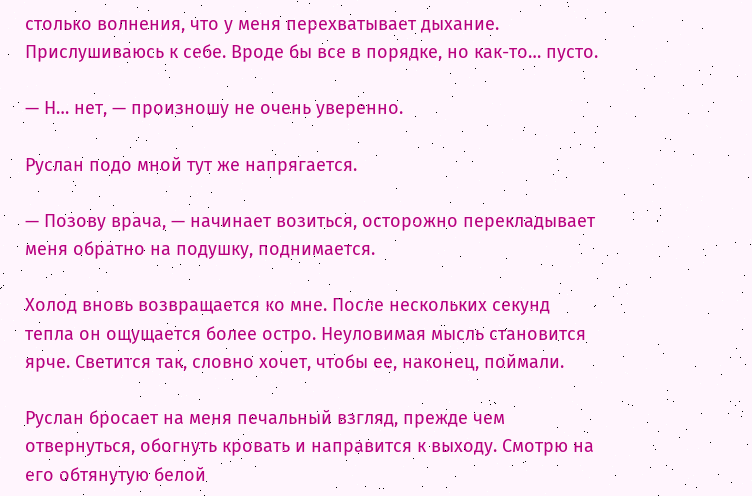столько волнения, что у меня перехватывает дыхание. Прислушиваюсь к себе. Вроде бы все в порядке, но как-то… пусто.

— Н… нет, — произношу не очень уверенно.

Руслан подо мной тут же напрягается.

— Позову врача, — начинает возиться, осторожно перекладывает меня обратно на подушку, поднимается.

Холод вновь возвращается ко мне. После нескольких секунд тепла он ощущается более остро. Неуловимая мысль становится ярче. Светится так, словно хочет, чтобы ее, наконец, поймали.

Руслан бросает на меня печальный взгляд, прежде чем отвернуться, обогнуть кровать и направится к выходу. Смотрю на его обтянутую белой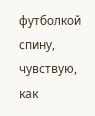футболкой спину, чувствую, как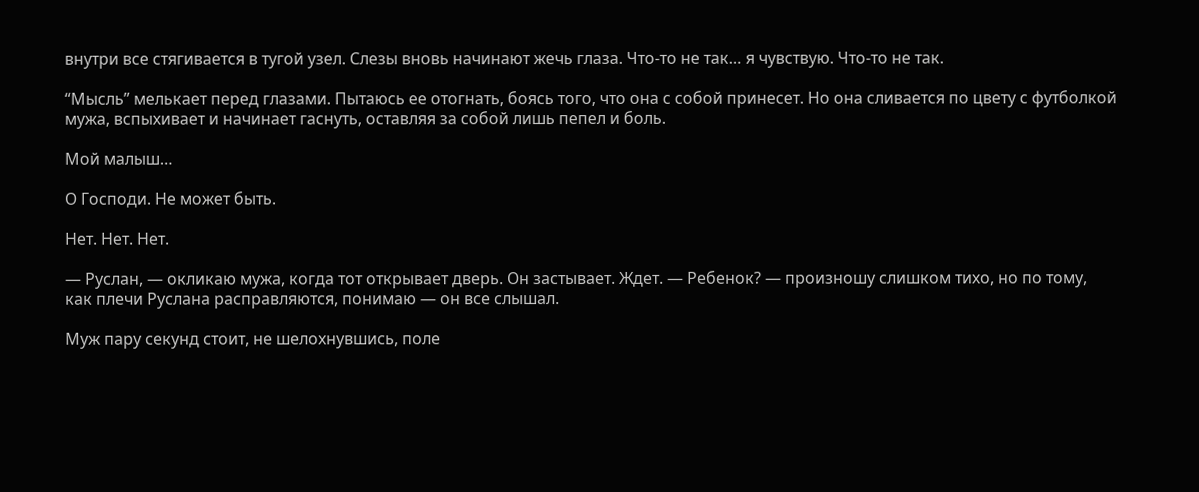внутри все стягивается в тугой узел. Слезы вновь начинают жечь глаза. Что-то не так… я чувствую. Что-то не так.

“Мысль” мелькает перед глазами. Пытаюсь ее отогнать, боясь того, что она с собой принесет. Но она сливается по цвету с футболкой мужа, вспыхивает и начинает гаснуть, оставляя за собой лишь пепел и боль.

Мой малыш…

О Господи. Не может быть.

Нет. Нет. Нет.

— Руслан, — окликаю мужа, когда тот открывает дверь. Он застывает. Ждет. — Ребенок? — произношу слишком тихо, но по тому, как плечи Руслана расправляются, понимаю — он все слышал.

Муж пару секунд стоит, не шелохнувшись, поле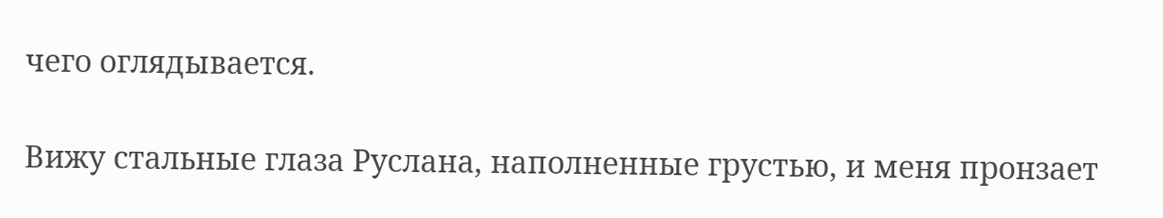чего оглядывается.

Вижу стальные глаза Руслана, наполненные грустью, и меня пронзает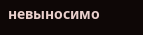невыносимо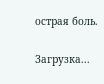острая боль.

Загрузка...